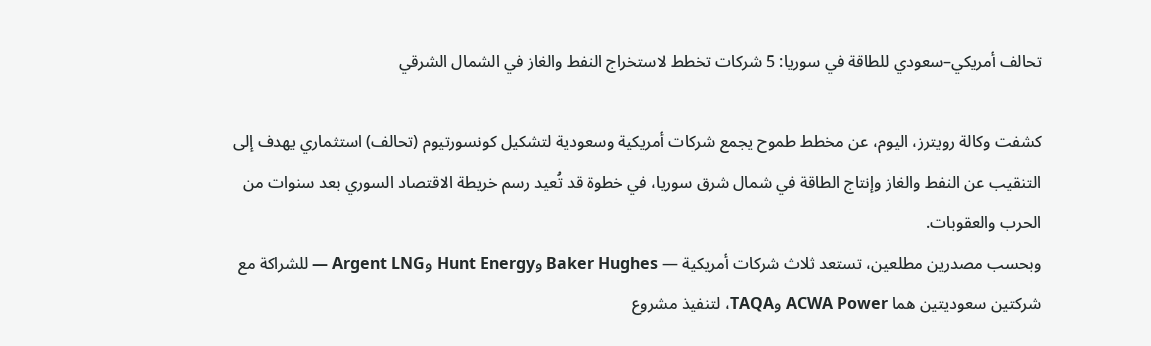تحالف أمريكي–سعودي للطاقة في سوريا: 5 شركات تخطط لاستخراج النفط والغاز في الشمال الشرقي

كشفت وكالة رويترز، اليوم، عن مخطط طموح يجمع شركات أمريكية وسعودية لتشكيل كونسورتيوم (تحالف) استثماري يهدف إلى التنقيب عن النفط والغاز وإنتاج الطاقة في شمال شرق سوريا، في خطوة قد تُعيد رسم خريطة الاقتصاد السوري بعد سنوات من الحرب والعقوبات.
وبحسب مصدرين مطلعين، تستعد ثلاث شركات أمريكية — Baker Hughes وHunt Energy وArgent LNG — للشراكة مع شركتين سعوديتين هما ACWA Power وTAQA، لتنفيذ مشروع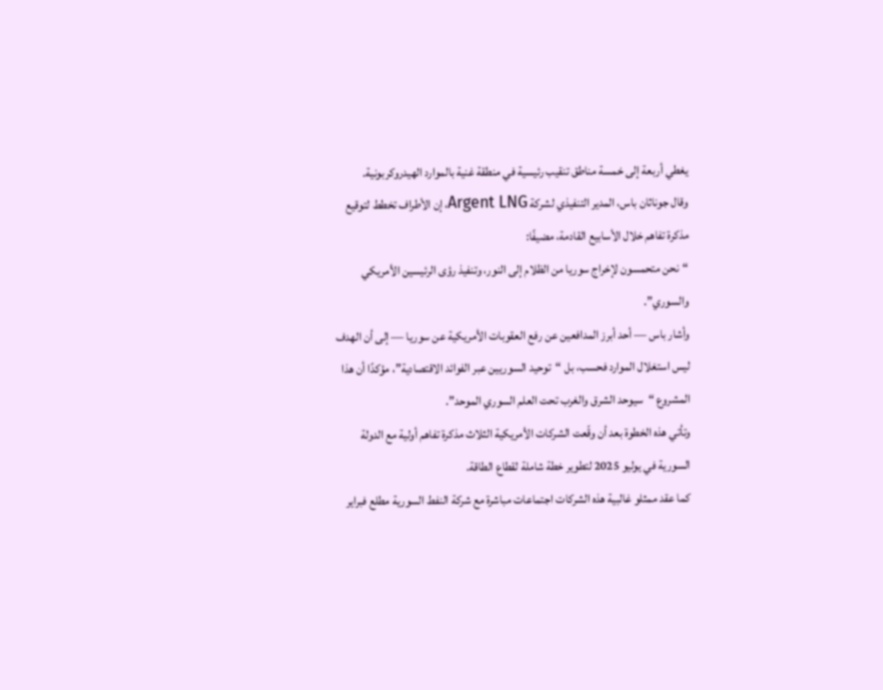يغطي أربعة إلى خمسة مناطق تنقيب رئيسية في منطقة غنية بالموارد الهيدروكربونية.
وقال جوناثان باس، المدير التنفيذي لشركة Argent LNG، إن الأطراف تخطط لتوقيع مذكرة تفاهم خلال الأسابيع القادمة، مضيفًا:
“نحن متحمسون لإخراج سوريا من الظلام إلى النور، وتنفيذ رؤى الرئيسين الأمريكي والسوري”.
وأشار باس — أحد أبرز المدافعين عن رفع العقوبات الأمريكية عن سوريا — إلى أن الهدف ليس استغلال الموارد فحسب، بل “توحيد السوريين عبر الفوائد الاقتصادية”، مؤكدًا أن هذا المشروع “سيوحد الشرق والغرب تحت العلم السوري الموحد”.
وتأتي هذه الخطوة بعد أن وقّعت الشركات الأمريكية الثلاث مذكرة تفاهم أولية مع الدولة السورية في يوليو 2025 لتطوير خطة شاملة لقطاع الطاقة.
كما عقد ممثلو غالبية هذه الشركات اجتماعات مباشرة مع شركة النفط السورية مطلع فبراير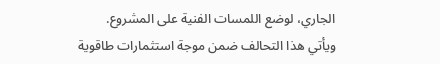الجاري، لوضع اللمسات الفنية على المشروع.
ويأتي هذا التحالف ضمن موجة استثمارات طاقوية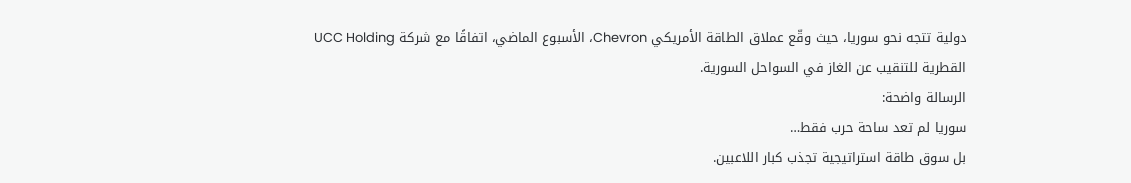دولية تتجه نحو سوريا، حيث وقّع عملاق الطاقة الأمريكي Chevron، الأسبوع الماضي، اتفاقًا مع شركة UCC Holding القطرية للتنقيب عن الغاز في السواحل السورية.
الرسالة واضحة:
سوريا لم تعد ساحة حرب فقط…
بل سوق طاقة استراتيجية تجذب كبار اللاعبين.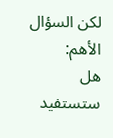لكن السؤال الأهم:
هل ستستفيد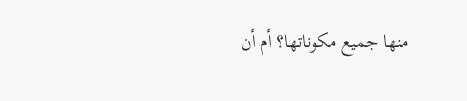منها جميع مكوناتها؟ أم أن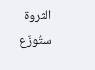الثروة ستُوزّع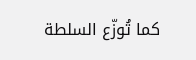كما تُوزّع السلطة